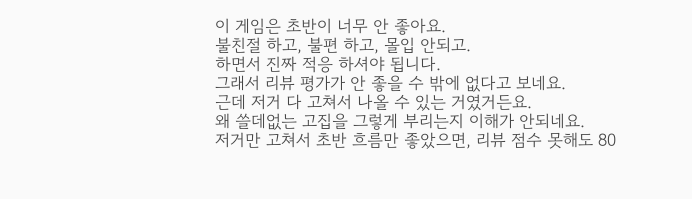이 게임은 초반이 너무 안 좋아요.
불친절 하고, 불편 하고, 몰입 안되고.
하면서 진짜 적응 하셔야 됩니다.
그래서 리뷰 평가가 안 좋을 수 밖에 없다고 보네요.
근데 저거 다 고쳐서 나올 수 있는 거였거든요.
왜 쓸데없는 고집을 그렇게 부리는지 이해가 안되네요.
저거만 고쳐서 초반 흐름만 좋았으면, 리뷰 점수 못해도 80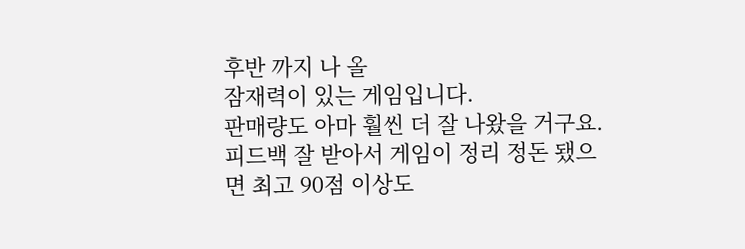후반 까지 나 올
잠재력이 있는 게임입니다.
판매량도 아마 훨씬 더 잘 나왔을 거구요.
피드백 잘 받아서 게임이 정리 정돈 됐으면 최고 90점 이상도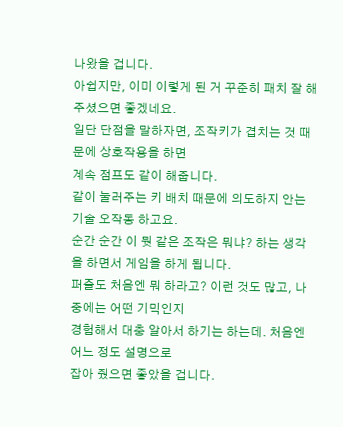나왔을 겁니다.
아쉽지만, 이미 이렇게 된 거 꾸준히 패치 잘 해주셨으면 좋겠네요.
일단 단점을 말하자면, 조작키가 겹치는 것 때문에 상호작용을 하면
계속 점프도 같이 해줍니다.
같이 눌러주는 키 배치 때문에 의도하지 안는 기술 오작동 하고요.
순간 순간 이 뭣 같은 조작은 뭐냐? 하는 생각을 하면서 게임을 하게 됩니다.
퍼즐도 처음엔 뭐 하라고? 이런 것도 많고, 나중에는 어떤 기믹인지
경험해서 대충 알아서 하기는 하는데. 처음엔 어느 정도 설명으로
잡아 줬으면 좋았을 겁니다.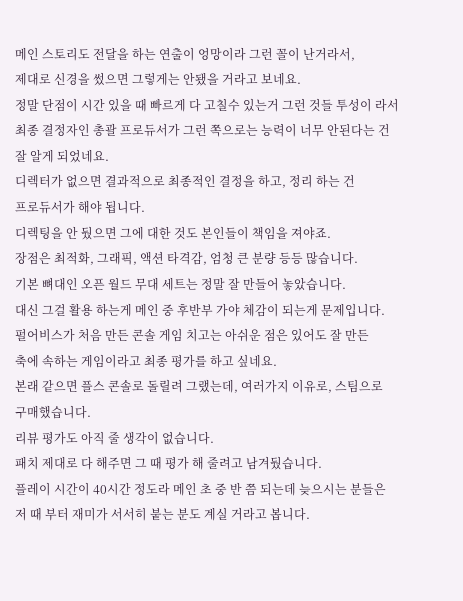메인 스토리도 전달을 하는 연출이 엉망이라 그런 꼴이 난거라서,
제대로 신경을 썼으면 그렇게는 안됐을 거라고 보네요.
정말 단점이 시간 있을 때 빠르게 다 고칠수 있는거 그런 것들 투성이 라서
최종 결정자인 총괄 프로듀서가 그런 쪽으로는 능력이 너무 안된다는 건
잘 알게 되었네요.
디렉터가 없으면 결과적으로 최종적인 결정을 하고, 정리 하는 건
프로듀서가 해야 됩니다.
디렉팅을 안 뒀으면 그에 대한 것도 본인들이 책임을 져야죠.
장점은 최적화, 그래픽, 액션 타격감, 엄청 큰 분량 등등 많습니다.
기본 뼈대인 오픈 월드 무대 세트는 정말 잘 만들어 놓았습니다.
대신 그걸 활용 하는게 메인 중 후반부 가야 체감이 되는게 문제입니다.
펄어비스가 처음 만든 콘솔 게임 치고는 아쉬운 점은 있어도 잘 만든
축에 속하는 게임이라고 최종 평가를 하고 싶네요.
본래 같으면 플스 콘솔로 돌릴려 그랬는데, 여러가지 이유로, 스팀으로
구매했습니다.
리뷰 평가도 아직 줄 생각이 없습니다.
패치 제대로 다 해주면 그 때 평가 해 줄려고 남겨뒀습니다.
플레이 시간이 40시간 정도라 메인 초 중 반 쯤 되는데 늦으시는 분들은
저 때 부터 재미가 서서히 붙는 분도 계실 거라고 봅니다.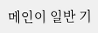메인이 일반 기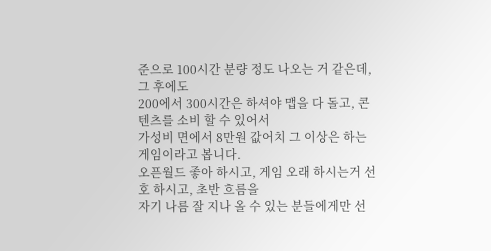준으로 100시간 분량 정도 나오는 거 같은데, 그 후에도
200에서 300시간은 하셔야 맵을 다 돌고, 콘텐츠를 소비 할 수 있어서
가성비 면에서 8만원 값어치 그 이상은 하는 게임이라고 봅니다.
오픈월드 좋아 하시고, 게임 오래 하시는거 선호 하시고, 초반 흐름을
자기 나름 잘 지나 올 수 있는 분들에게만 선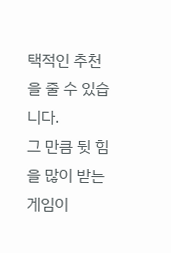택적인 추천을 줄 수 있습니다.
그 만큼 뒷 힘을 많이 받는 게임이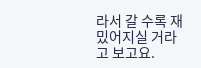라서 갈 수록 재밌어지실 거라고 보고요.